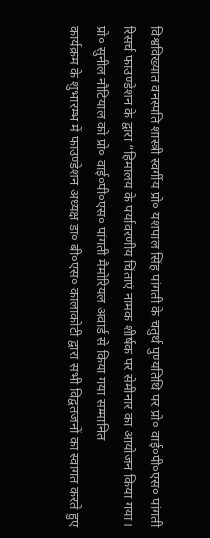विश्वविख्यात वनस्पति शास्त्री स्वर्गीय प्रो० यशपाल सिंह पांगती के चतुर्थ पुण्यतिथि पर प्रो० वाई०पी०एस० पांगती रिसर्च फाउण्डेशन के द्वारा “हिमालय के पर्यावरणीय चिंताएं नामक शीर्षक पर सेमीनार का आयोजन किया गया।
प्रो० सुनील नौटियाल को प्रो० वाई०पी०एस० पांगती मैमोरियल अवार्ड से किया गया सम्मानित
कार्यक्रम के शुभारम्भ में फाउण्डेशन अध्यक्ष डा० बी०एस० कालाकोटी द्वारा सभी विद्वतजनों का स्वागत करते हुए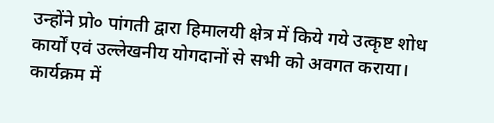उन्होंने प्रो० पांगती द्वारा हिमालयी क्षेत्र में किये गये उत्कृष्ट शोध कार्यों एवं उल्लेखनीय योगदानों से सभी को अवगत कराया। कार्यक्रम में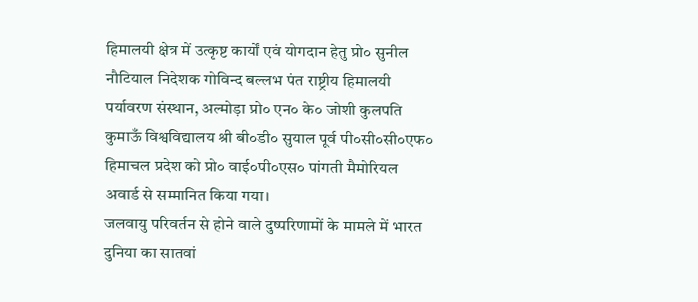हिमालयी क्षेत्र में उत्कृष्ट कार्यों एवं योगदान हेतु प्रो० सुनील नौटियाल निदेशक गोविन्द बल्लभ पंत राष्ट्रीय हिमालयी पर्यावरण संस्थान, अल्मोड़ा प्रो० एन० के० जोशी कुलपति कुमाऊँ विश्वविद्यालय श्री बी०डी० सुयाल पूर्व पी०सी०सी०एफ० हिमाचल प्रदेश को प्रो० वाई०पी०एस० पांगती मैमोरियल अवार्ड से सम्मानित किया गया।
जलवायु परिवर्तन से होने वाले दुष्परिणामों के मामले में भारत दुनिया का सातवां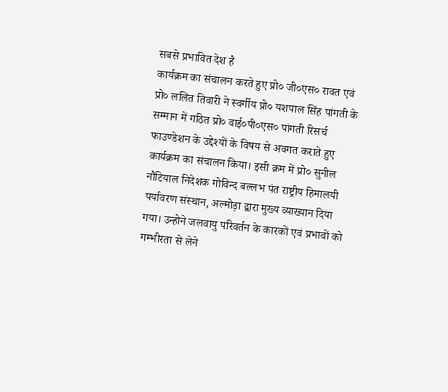सबसे प्रभावित देश है
कार्यक्रम का संचालन करते हुए प्रो० जी०एस० रावत एवं प्रो० ललित तिवारी ने स्वर्गीय प्रो० यशपाल सिंह पांगती के सम्मान में गठित प्रो० वाई०पी०एस० पांगती रिसर्च फाउण्डेशन के उद्देश्यों के विषय से अवगत कराते हुए कार्यक्रम का संचालन किया। इसी क्रम में प्रो० सुनील नौटियाल निदेशक गोविन्द बल्लभ पंत राष्ट्रीय हिमालयी पर्यावरण संस्थान, अल्मोड़ा द्वारा मुख्य व्याख्यान दिया गया। उन्होने जलवायु परिवर्तन के कारकों एवं प्रभावों को गम्भीरता से लेने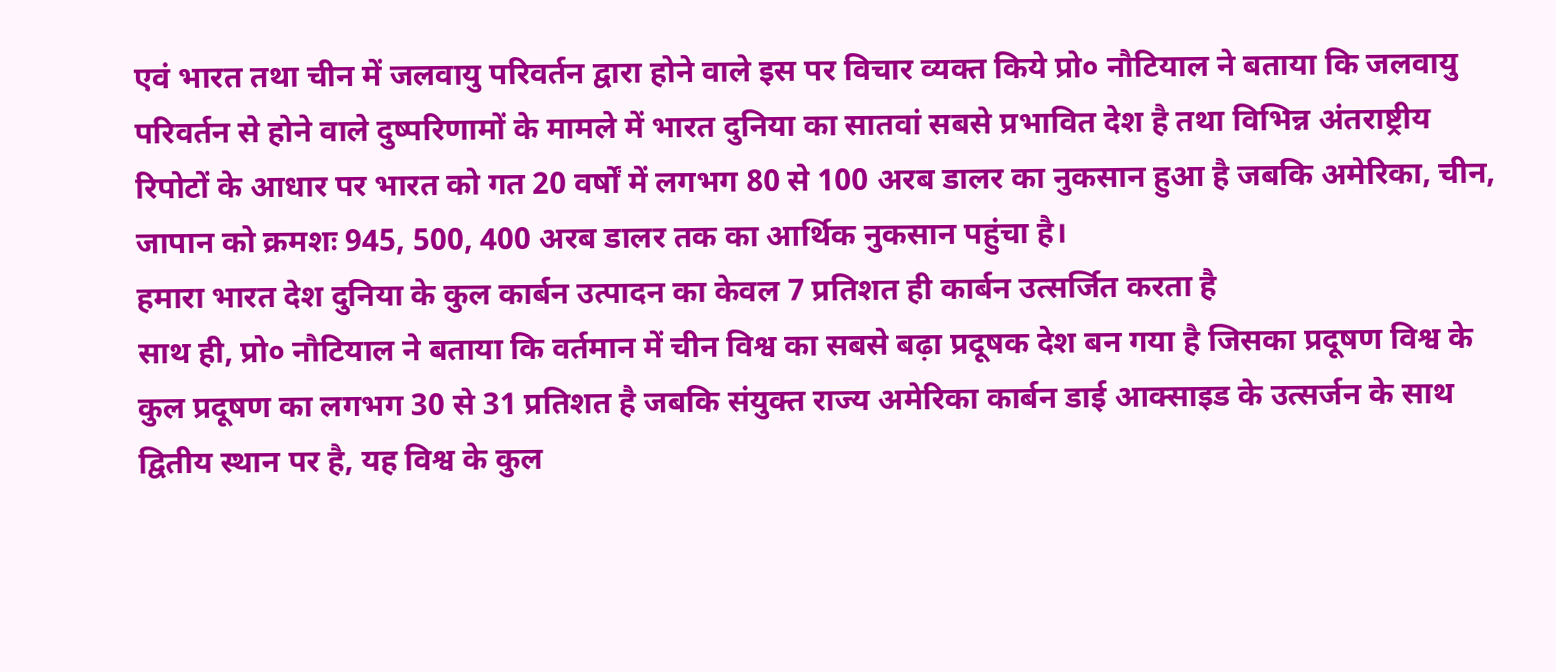एवं भारत तथा चीन में जलवायु परिवर्तन द्वारा होने वाले इस पर विचार व्यक्त किये प्रो० नौटियाल ने बताया कि जलवायु परिवर्तन से होने वाले दुष्परिणामों के मामले में भारत दुनिया का सातवां सबसे प्रभावित देश है तथा विभिन्न अंतराष्ट्रीय रिपोटों के आधार पर भारत को गत 20 वर्षों में लगभग 80 से 100 अरब डालर का नुकसान हुआ है जबकि अमेरिका, चीन, जापान को क्रमशः 945, 500, 400 अरब डालर तक का आर्थिक नुकसान पहुंचा है।
हमारा भारत देश दुनिया के कुल कार्बन उत्पादन का केवल 7 प्रतिशत ही कार्बन उत्सर्जित करता है
साथ ही, प्रो० नौटियाल ने बताया कि वर्तमान में चीन विश्व का सबसे बढ़ा प्रदूषक देश बन गया है जिसका प्रदूषण विश्व के कुल प्रदूषण का लगभग 30 से 31 प्रतिशत है जबकि संयुक्त राज्य अमेरिका कार्बन डाई आक्साइड के उत्सर्जन के साथ द्वितीय स्थान पर है, यह विश्व के कुल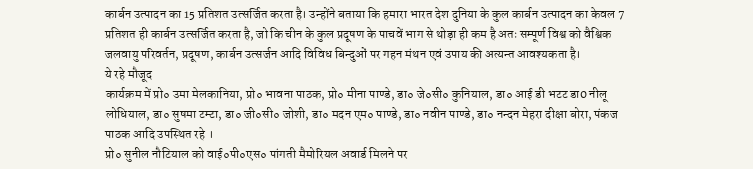कार्बन उत्पादन का 15 प्रतिशत उत्सर्जित करता है। उन्होंने बताया कि हमारा भारत देश दुनिया के कुल कार्बन उत्पादन का केवल 7 प्रतिशत ही कार्बन उत्सर्जित करता है, जो कि चीन के कुल प्रदूषण के पाचवें भाग से थोड़ा ही कम है अतः सम्पूर्ण विश्व को वैश्विक जलवायु परिवर्तन, प्रदूषण, कार्बन उत्सर्जन आदि विविध बिन्दुओं पर गहन मंथन एवं उपाय की अत्यन्त आवश्यकता है।
ये रहे मौजूद
कार्यक्रम में प्रो० उमा मेलकानिया, प्रो० भावना पाठक, प्रो० मीना पाण्डे, डा० जे०सी० कुनियाल, डा० आई डी भटट डा0 नीलू लोधियाल, डा० सुषमा टम्टा, डा० जी०सी० जोशी, डा० मदन एम० पाण्डे, डा० नवीन पाण्डे, डा० नन्दन मेहरा दीक्षा बोरा, पंकज पाठक आदि उपस्थित रहे ।
प्रो० सुनील नौटियाल को वाई०पी०एस० पांगती मैमोरियल अवार्ड मिलने पर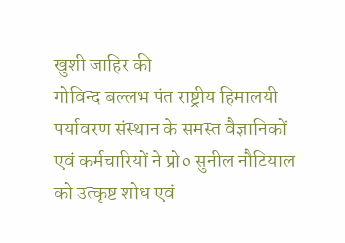खुशी जाहिर की
गोविन्द बल्लभ पंत राष्ट्रीय हिमालयी पर्यावरण संस्थान के समस्त वैज्ञानिकों एवं कर्मचारियों ने प्रो० सुनील नौटियाल को उत्कृष्ट शोध एवं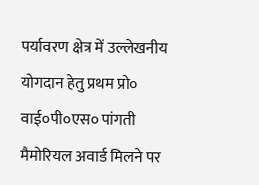पर्यावरण क्षेत्र में उल्लेखनीय योगदान हेतु प्रथम प्रो० वाई०पी०एस० पांगती मैमोरियल अवार्ड मिलने पर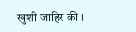खुशी जाहिर की ।